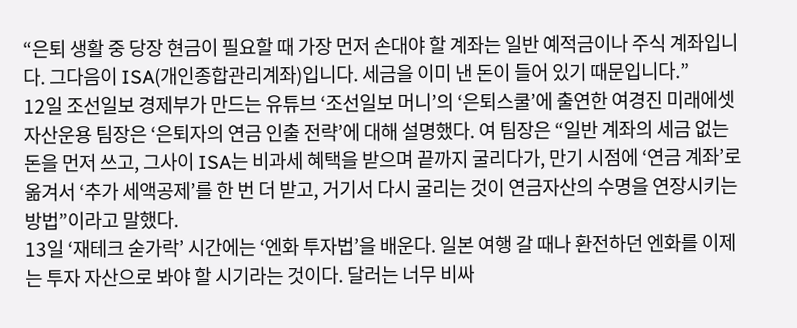“은퇴 생활 중 당장 현금이 필요할 때 가장 먼저 손대야 할 계좌는 일반 예적금이나 주식 계좌입니다. 그다음이 ISA(개인종합관리계좌)입니다. 세금을 이미 낸 돈이 들어 있기 때문입니다.”
12일 조선일보 경제부가 만드는 유튜브 ‘조선일보 머니’의 ‘은퇴스쿨’에 출연한 여경진 미래에셋자산운용 팀장은 ‘은퇴자의 연금 인출 전략’에 대해 설명했다. 여 팀장은 “일반 계좌의 세금 없는 돈을 먼저 쓰고, 그사이 ISA는 비과세 혜택을 받으며 끝까지 굴리다가, 만기 시점에 ‘연금 계좌’로 옮겨서 ‘추가 세액공제’를 한 번 더 받고, 거기서 다시 굴리는 것이 연금자산의 수명을 연장시키는 방법”이라고 말했다.
13일 ‘재테크 숟가락’ 시간에는 ‘엔화 투자법’을 배운다. 일본 여행 갈 때나 환전하던 엔화를 이제는 투자 자산으로 봐야 할 시기라는 것이다. 달러는 너무 비싸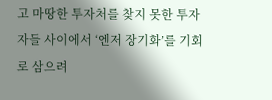고 마땅한 투자처를 찾지 못한 투자자들 사이에서 ‘엔저 장기화’를 기회로 삼으려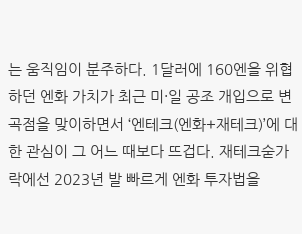는 움직임이 분주하다. 1달러에 160엔을 위협하던 엔화 가치가 최근 미·일 공조 개입으로 변곡점을 맞이하면서 ‘엔테크(엔화+재테크)’에 대한 관심이 그 어느 때보다 뜨겁다. 재테크숟가락에선 2023년 발 빠르게 엔화 투자법을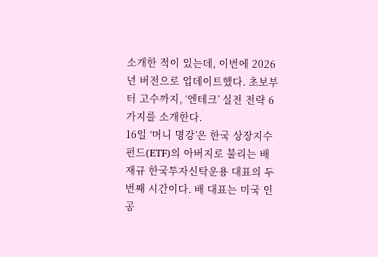소개한 적이 있는데, 이번에 2026년 버전으로 업데이트했다. 초보부터 고수까지, ‘엔테크’ 실전 전략 6가지를 소개한다.
16일 ‘머니 명강’은 한국 상장지수펀드(ETF)의 아버지로 불리는 배재규 한국투자신탁운용 대표의 두 번째 시간이다. 배 대표는 미국 인공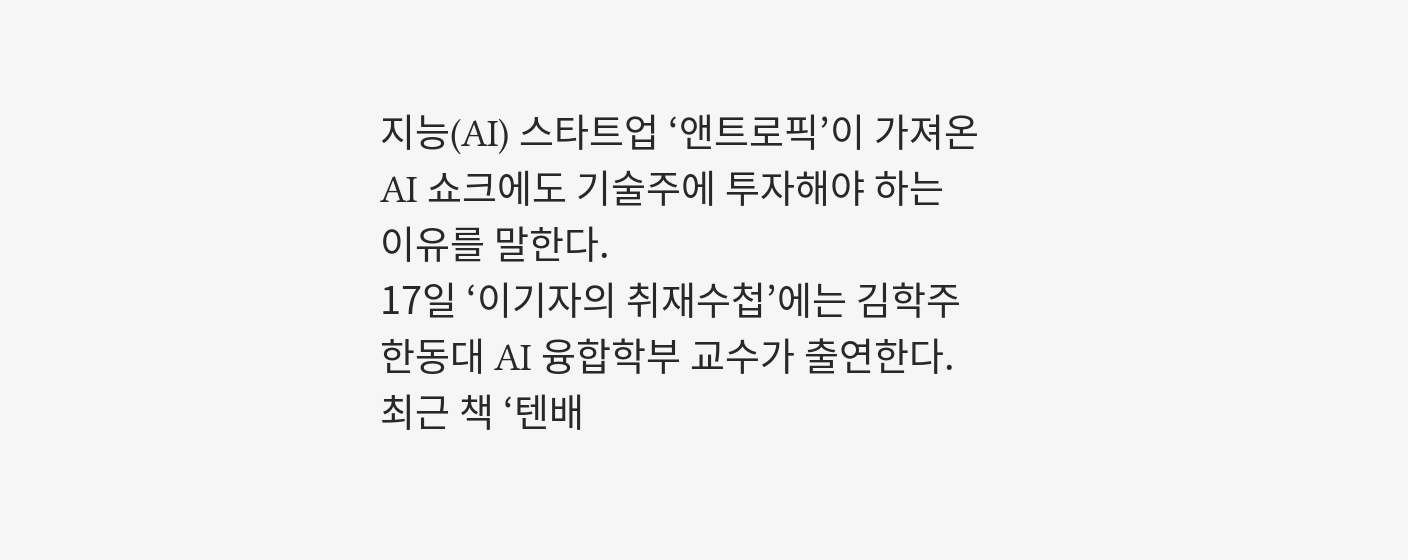지능(AI) 스타트업 ‘앤트로픽’이 가져온 AI 쇼크에도 기술주에 투자해야 하는 이유를 말한다.
17일 ‘이기자의 취재수첩’에는 김학주 한동대 AI 융합학부 교수가 출연한다. 최근 책 ‘텐배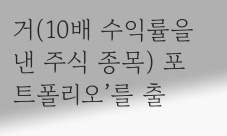거(10배 수익률을 낸 주식 종목) 포트폴리오’를 출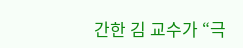간한 김 교수가 “극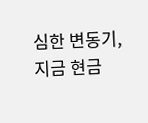심한 변동기, 지금 현금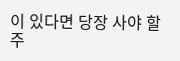이 있다면 당장 사야 할 주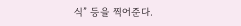식” 등을 찍어준다.